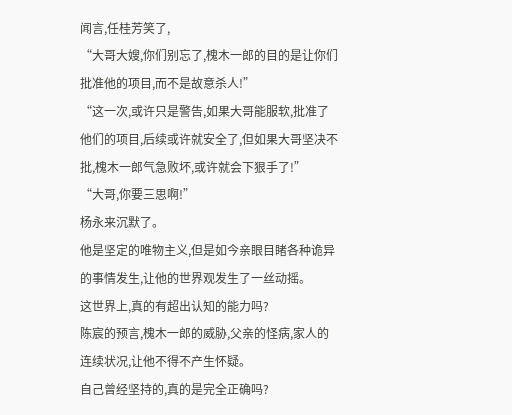闻言,任桂芳笑了,
“大哥大嫂,你们别忘了,槐木一郎的目的是让你们批准他的项目,而不是故意杀人!”
“这一次,或许只是警告,如果大哥能服软,批准了他们的项目,后续或许就安全了,但如果大哥坚决不批,槐木一郎气急败坏,或许就会下狠手了!”
“大哥,你要三思啊!”
杨永来沉默了。
他是坚定的唯物主义,但是如今亲眼目睹各种诡异的事情发生,让他的世界观发生了一丝动摇。
这世界上,真的有超出认知的能力吗?
陈宸的预言,槐木一郎的威胁,父亲的怪病,家人的连续状况,让他不得不产生怀疑。
自己曾经坚持的,真的是完全正确吗?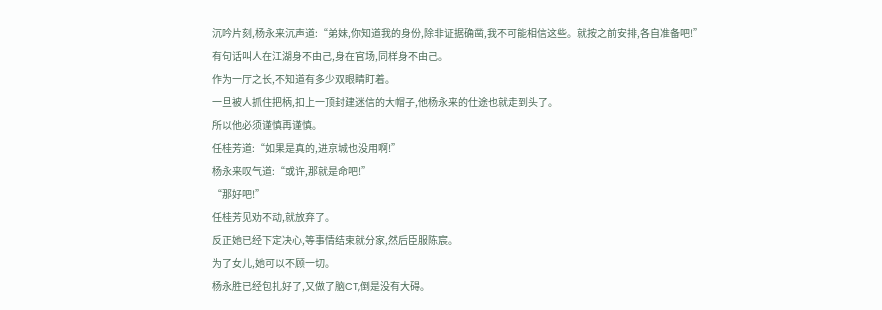沉吟片刻,杨永来沉声道:“弟妹,你知道我的身份,除非证据确凿,我不可能相信这些。就按之前安排,各自准备吧!”
有句话叫人在江湖身不由己,身在官场,同样身不由己。
作为一厅之长,不知道有多少双眼睛盯着。
一旦被人抓住把柄,扣上一顶封建迷信的大帽子,他杨永来的仕途也就走到头了。
所以他必须谨慎再谨慎。
任桂芳道:“如果是真的,进京城也没用啊!”
杨永来叹气道:“或许,那就是命吧!”
“那好吧!”
任桂芳见劝不动,就放弃了。
反正她已经下定决心,等事情结束就分家,然后臣服陈宸。
为了女儿,她可以不顾一切。
杨永胜已经包扎好了,又做了脑CT,倒是没有大碍。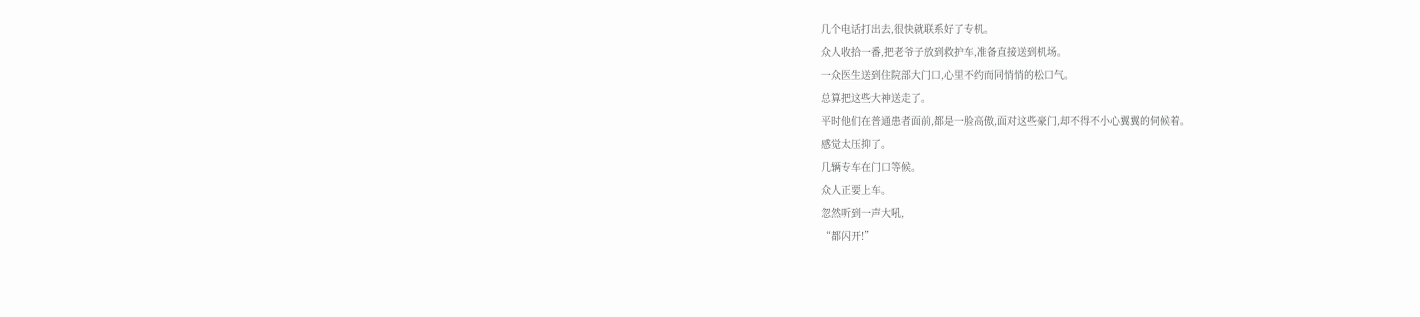几个电话打出去,很快就联系好了专机。
众人收拾一番,把老爷子放到救护车,准备直接送到机场。
一众医生送到住院部大门口,心里不约而同悄悄的松口气。
总算把这些大神送走了。
平时他们在普通患者面前,都是一脸高傲,面对这些豪门,却不得不小心翼翼的伺候着。
感觉太压抑了。
几辆专车在门口等候。
众人正要上车。
忽然听到一声大吼,
“都闪开!”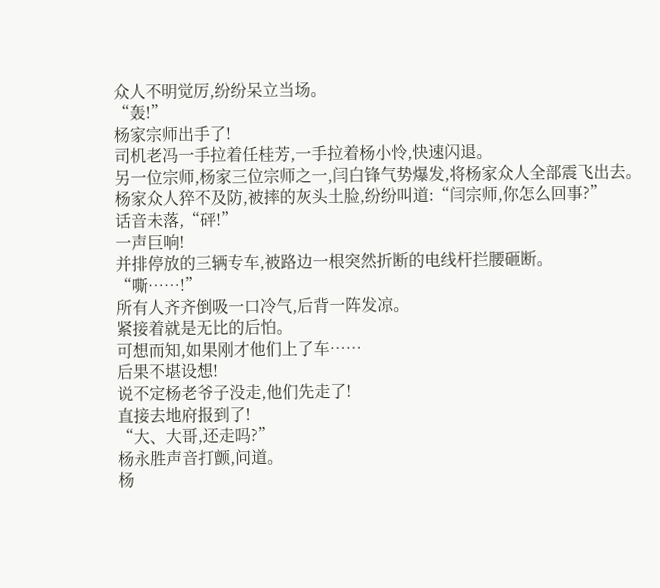众人不明觉厉,纷纷呆立当场。
“轰!”
杨家宗师出手了!
司机老冯一手拉着任桂芳,一手拉着杨小怜,快速闪退。
另一位宗师,杨家三位宗师之一,闫白锋气势爆发,将杨家众人全部震飞出去。
杨家众人猝不及防,被摔的灰头土脸,纷纷叫道:“闫宗师,你怎么回事?”
话音未落,“砰!”
一声巨响!
并排停放的三辆专车,被路边一根突然折断的电线杆拦腰砸断。
“嘶……!”
所有人齐齐倒吸一口冷气,后背一阵发凉。
紧接着就是无比的后怕。
可想而知,如果刚才他们上了车……
后果不堪设想!
说不定杨老爷子没走,他们先走了!
直接去地府报到了!
“大、大哥,还走吗?”
杨永胜声音打颤,问道。
杨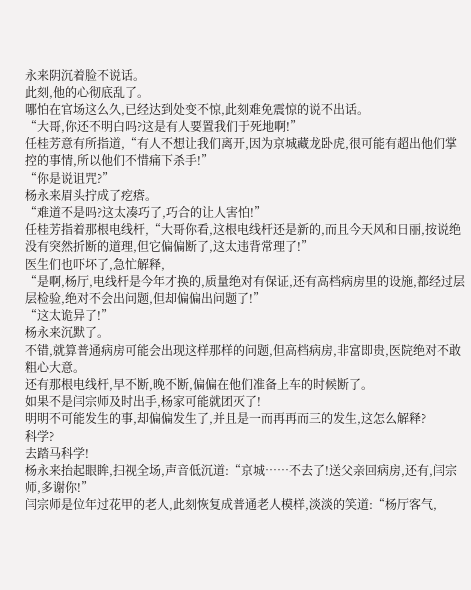永来阴沉着脸不说话。
此刻,他的心彻底乱了。
哪怕在官场这么久,已经达到处变不惊,此刻难免震惊的说不出话。
“大哥,你还不明白吗?这是有人要置我们于死地啊!”
任桂芳意有所指道,“有人不想让我们离开,因为京城藏龙卧虎,很可能有超出他们掌控的事情,所以他们不惜痛下杀手!”
“你是说诅咒?”
杨永来眉头拧成了疙瘩。
“难道不是吗?这太凑巧了,巧合的让人害怕!”
任桂芳指着那根电线杆,“大哥你看,这根电线杆还是新的,而且今天风和日丽,按说绝没有突然折断的道理,但它偏偏断了,这太违背常理了!”
医生们也吓坏了,急忙解释,
“是啊,杨厅,电线杆是今年才换的,质量绝对有保证,还有高档病房里的设施,都经过层层检验,绝对不会出问题,但却偏偏出问题了!”
“这太诡异了!”
杨永来沉默了。
不错,就算普通病房可能会出现这样那样的问题,但高档病房,非富即贵,医院绝对不敢粗心大意。
还有那根电线杆,早不断,晚不断,偏偏在他们准备上车的时候断了。
如果不是闫宗师及时出手,杨家可能就团灭了!
明明不可能发生的事,却偏偏发生了,并且是一而再再而三的发生,这怎么解释?
科学?
去踏马科学!
杨永来抬起眼眸,扫视全场,声音低沉道:“京城……不去了!送父亲回病房,还有,闫宗师,多谢你!”
闫宗师是位年过花甲的老人,此刻恢复成普通老人模样,淡淡的笑道:“杨厅客气,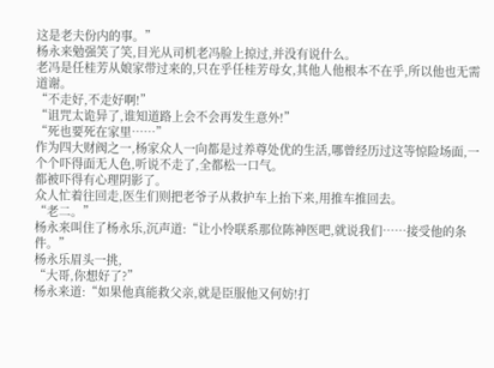这是老夫份内的事。”
杨永来勉强笑了笑,目光从司机老冯脸上掠过,并没有说什么。
老冯是任桂芳从娘家带过来的,只在乎任桂芳母女,其他人他根本不在乎,所以他也无需道谢。
“不走好,不走好啊!”
“诅咒太诡异了,谁知道路上会不会再发生意外!”
“死也要死在家里……”
作为四大财阀之一,杨家众人一向都是过养尊处优的生活,哪曾经历过这等惊险场面,一个个吓得面无人色,听说不走了,全都松一口气。
都被吓得有心理阴影了。
众人忙着往回走,医生们则把老爷子从救护车上抬下来,用推车推回去。
“老二。”
杨永来叫住了杨永乐,沉声道:“让小怜联系那位陈神医吧,就说我们……接受他的条件。”
杨永乐眉头一挑,
“大哥,你想好了?”
杨永来道:“如果他真能救父亲,就是臣服他又何妨!打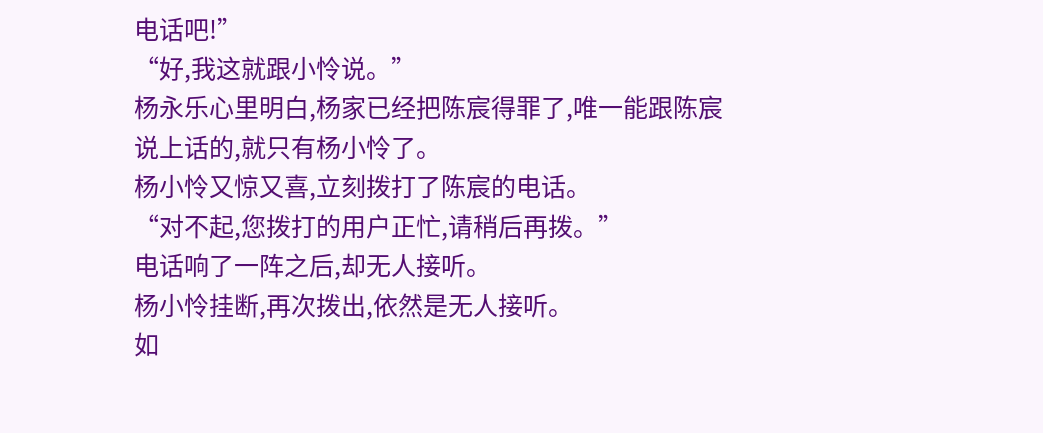电话吧!”
“好,我这就跟小怜说。”
杨永乐心里明白,杨家已经把陈宸得罪了,唯一能跟陈宸说上话的,就只有杨小怜了。
杨小怜又惊又喜,立刻拨打了陈宸的电话。
“对不起,您拨打的用户正忙,请稍后再拨。”
电话响了一阵之后,却无人接听。
杨小怜挂断,再次拨出,依然是无人接听。
如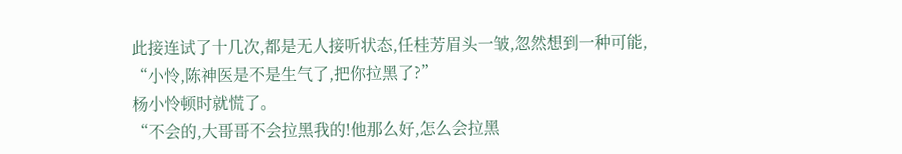此接连试了十几次,都是无人接听状态,任桂芳眉头一皱,忽然想到一种可能,
“小怜,陈神医是不是生气了,把你拉黑了?”
杨小怜顿时就慌了。
“不会的,大哥哥不会拉黑我的!他那么好,怎么会拉黑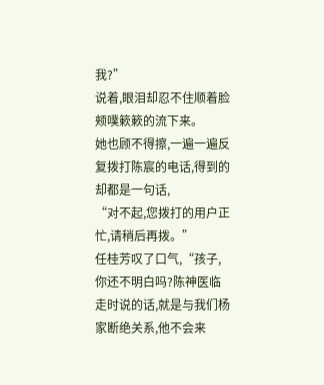我?”
说着,眼泪却忍不住顺着脸颊噗簌簌的流下来。
她也顾不得擦,一遍一遍反复拨打陈宸的电话,得到的却都是一句话,
“对不起,您拨打的用户正忙,请稍后再拨。”
任桂芳叹了口气,“孩子,你还不明白吗?陈神医临走时说的话,就是与我们杨家断绝关系,他不会来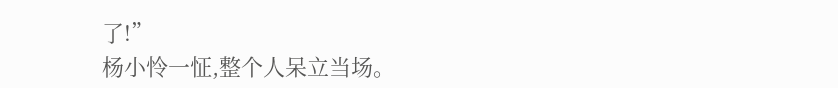了!”
杨小怜一怔,整个人呆立当场。